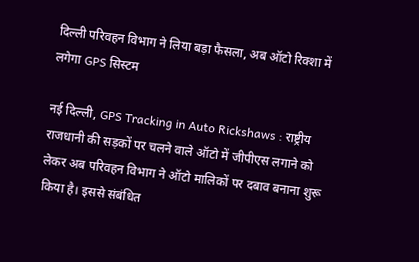दिल्ली परिवहन विभाग ने लिया बड़ा फैसला, अब ऑटो रिक्शा में लगेगा GPS सिस्टम

नई दिल्ली, GPS Tracking in Auto Rickshaws : राष्ट्रीय राजधानी की सड़कों पर चलने वाले ऑटो में जीपीएस लगाने को लेकर अब परिवहन विभाग ने ऑटो मालिकों पर दबाव बनाना शुरू किया है। इससे संबंधित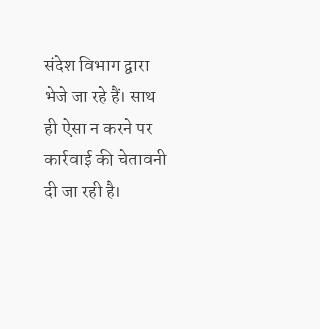संदेश विभाग द्वारा भेजे जा रहे हैं। साथ ही ऐसा न करने पर कार्रवाई की चेतावनी दी जा रही है।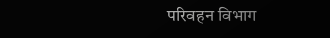परिवहन विभाग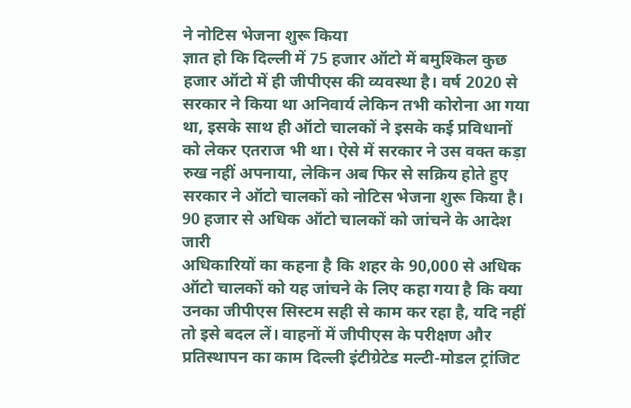ने नोटिस भेजना शुरू किया
ज्ञात हो कि दिल्ली में 75 हजार ऑटो में बमुश्किल कुछ हजार ऑटो में ही जीपीएस की व्यवस्था है। वर्ष 2020 से सरकार ने किया था अनिवार्य लेकिन तभी कोरोना आ गया था, इसके साथ ही ऑटो चालकों ने इसके कई प्रविधानों को लेकर एतराज भी था। ऐसे में सरकार ने उस वक्त कड़ा रुख नहीं अपनाया, लेकिन अब फिर से सक्रिय होते हुए सरकार ने ऑटो चालकों को नोटिस भेजना शुरू किया है।
90 हजार से अधिक ऑटो चालकों को जांचने के आदेश जारी
अधिकारियों का कहना है कि शहर के 90,000 से अधिक ऑटो चालकों को यह जांचने के लिए कहा गया है कि क्या उनका जीपीएस सिस्टम सही से काम कर रहा है, यदि नहीं तो इसे बदल लें। वाहनों में जीपीएस के परीक्षण और प्रतिस्थापन का काम दिल्ली इंटीग्रेटेड मल्टी-मोडल ट्रांजिट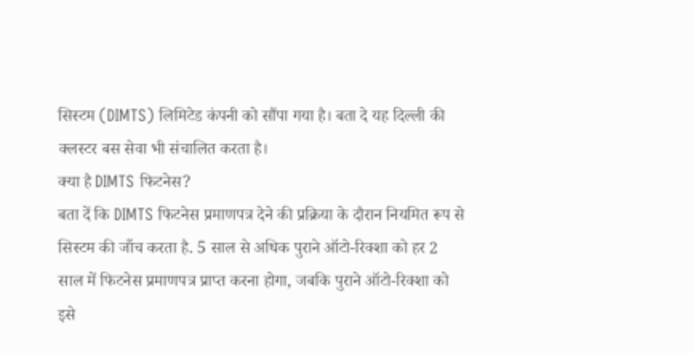सिस्टम (DIMTS) लिमिटेड कंपनी को सौंपा गया है। बता दे यह दिल्ली की क्लस्टर बस सेवा भी संचालित करता है।
क्या है DIMTS फिटनेस?
बता दें कि DIMTS फिटनेस प्रमाणपत्र देने की प्रक्रिया के दौरान नियमित रूप से सिस्टम की जाँच करता है. 5 साल से अधिक पुराने ऑटो-रिक्शा को हर 2 साल में फिटनेस प्रमाणपत्र प्राप्त करना होगा, जबकि पुराने ऑटो-रिक्शा को इसे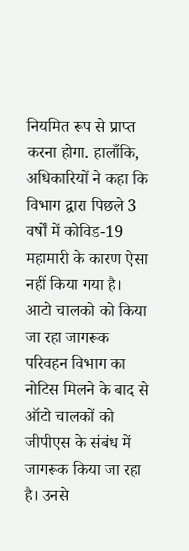नियमित रूप से प्राप्त करना होगा. हालाँकि, अधिकारियों ने कहा कि विभाग द्वारा पिछले 3 वर्षों में कोविड-19 महामारी के कारण ऐसा नहीं किया गया है।
आटो चालको को किया जा रहा जागरूक
परिवहन विभाग का नोटिस मिलने के बाद से ऑटो चालकों को जीपीएस के संबंध में जागरूक किया जा रहा है। उनसे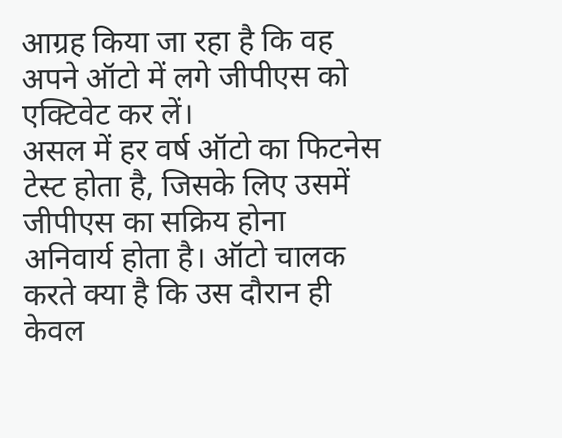आग्रह किया जा रहा है कि वह अपने ऑटो में लगे जीपीएस को एक्टिवेट कर लें।
असल में हर वर्ष ऑटो का फिटनेस टेस्ट होता है, जिसके लिए उसमें जीपीएस का सक्रिय होना अनिवार्य होता है। ऑटो चालक करते क्या है कि उस दौरान ही केवल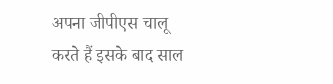अपना जीपीएस चालू करते हैं इसके बाद साल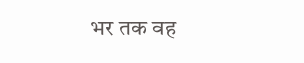भर तक वह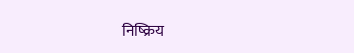निष्क्रिय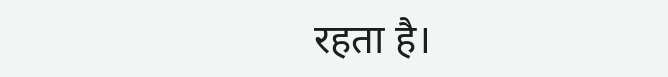रहता है।